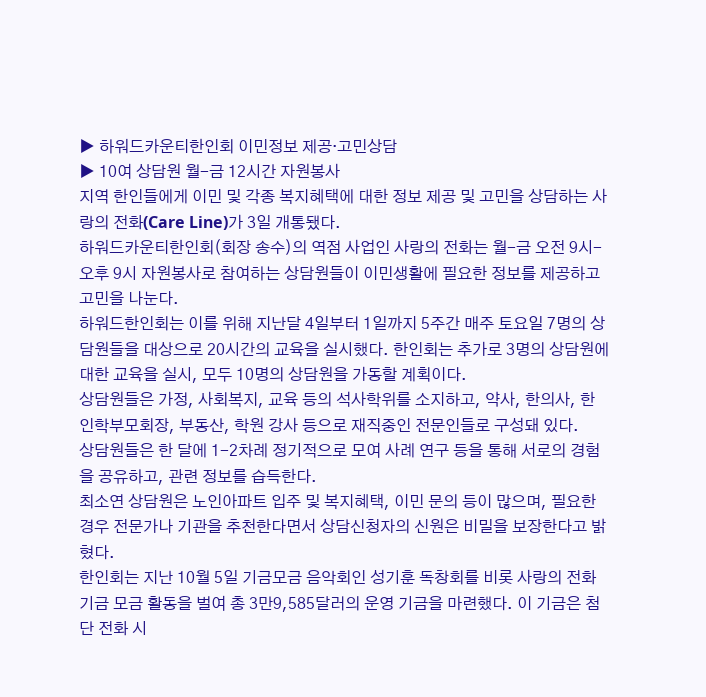▶ 하워드카운티한인회 이민정보 제공·고민상담
▶ 10여 상담원 월-금 12시간 자원봉사
지역 한인들에게 이민 및 각종 복지혜택에 대한 정보 제공 및 고민을 상담하는 사랑의 전화(Care Line)가 3일 개통됐다.
하워드카운티한인회(회장 송수)의 역점 사업인 사랑의 전화는 월-금 오전 9시-오후 9시 자원봉사로 참여하는 상담원들이 이민생활에 필요한 정보를 제공하고 고민을 나눈다.
하워드한인회는 이를 위해 지난달 4일부터 1일까지 5주간 매주 토요일 7명의 상담원들을 대상으로 20시간의 교육을 실시했다. 한인회는 추가로 3명의 상담원에 대한 교육을 실시, 모두 10명의 상담원을 가동할 계획이다.
상담원들은 가정, 사회복지, 교육 등의 석사학위를 소지하고, 약사, 한의사, 한인학부모회장, 부동산, 학원 강사 등으로 재직중인 전문인들로 구성돼 있다.
상담원들은 한 달에 1-2차례 정기적으로 모여 사례 연구 등을 통해 서로의 경험을 공유하고, 관련 정보를 습득한다.
최소연 상담원은 노인아파트 입주 및 복지혜택, 이민 문의 등이 많으며, 필요한 경우 전문가나 기관을 추천한다면서 상담신청자의 신원은 비밀을 보장한다고 밝혔다.
한인회는 지난 10월 5일 기금모금 음악회인 성기훈 독창회를 비롯 사랑의 전화 기금 모금 활동을 벌여 총 3만9,585달러의 운영 기금을 마련했다. 이 기금은 첨단 전화 시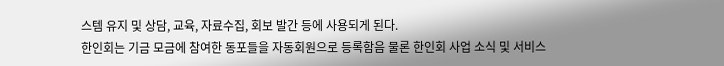스템 유지 및 상담, 교육, 자료수집, 회보 발간 등에 사용되게 된다.
한인회는 기금 모금에 참여한 동포들을 자동회원으로 등록함음 물론 한인회 사업 소식 및 서비스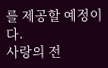를 제공할 예정이다.
사랑의 전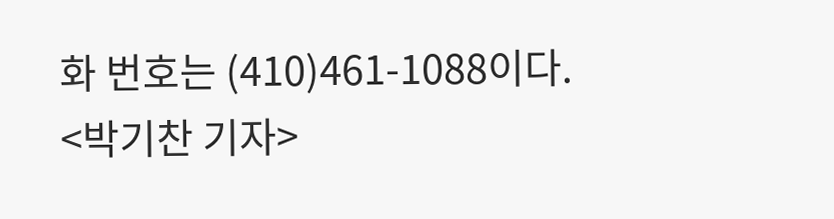화 번호는 (410)461-1088이다.
<박기찬 기자>